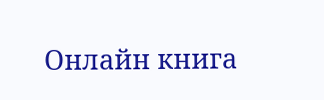Онлайн книга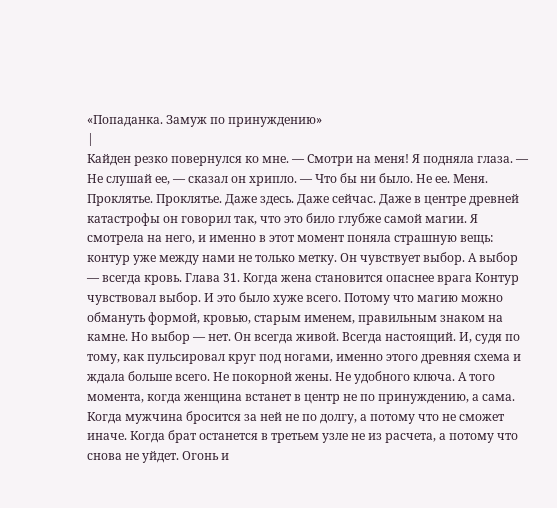«Попаданка. Замуж по принуждению»
|
Кайден резко повернулся ко мне. — Смотри на меня! Я подняла глаза. — Не слушай ее, — сказал он хрипло. — Что бы ни было. Не ее. Меня. Проклятье. Проклятье. Даже здесь. Даже сейчас. Даже в центре древней катастрофы он говорил так, что это било глубже самой магии. Я смотрела на него, и именно в этот момент поняла страшную вещь: контур уже между нами не только метку. Он чувствует выбор. А выбор — всегда кровь. Глава 31. Когда жена становится опаснее врага Контур чувствовал выбор. И это было хуже всего. Потому что магию можно обмануть формой, кровью, старым именем, правильным знаком на камне. Но выбор — нет. Он всегда живой. Всегда настоящий. И, судя по тому, как пульсировал круг под ногами, именно этого древняя схема и ждала больше всего. Не покорной жены. Не удобного ключа. А того момента, когда женщина встанет в центр не по принуждению, а сама. Когда мужчина бросится за ней не по долгу, а потому что не сможет иначе. Когда брат останется в третьем узле не из расчета, а потому что снова не уйдет. Огонь и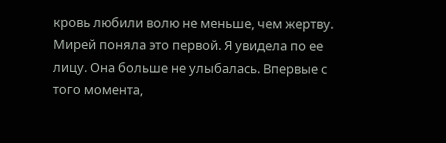кровь любили волю не меньше, чем жертву. Мирей поняла это первой. Я увидела по ее лицу. Она больше не улыбалась. Впервые с того момента,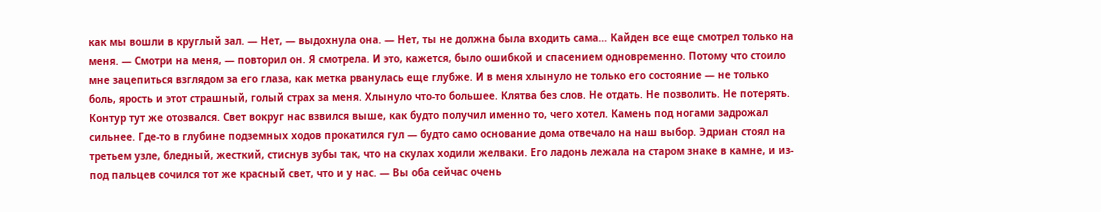как мы вошли в круглый зал. — Нет, — выдохнула она. — Нет, ты не должна была входить сама… Кайден все еще смотрел только на меня. — Смотри на меня, — повторил он. Я смотрела. И это, кажется, было ошибкой и спасением одновременно. Потому что стоило мне зацепиться взглядом за его глаза, как метка рванулась еще глубже. И в меня хлынуло не только его состояние — не только боль, ярость и этот страшный, голый страх за меня. Хлынуло что-то большее. Клятва без слов. Не отдать. Не позволить. Не потерять. Контур тут же отозвался. Свет вокруг нас взвился выше, как будто получил именно то, чего хотел. Камень под ногами задрожал сильнее. Где-то в глубине подземных ходов прокатился гул — будто само основание дома отвечало на наш выбор. Эдриан стоял на третьем узле, бледный, жесткий, стиснув зубы так, что на скулах ходили желваки. Его ладонь лежала на старом знаке в камне, и из-под пальцев сочился тот же красный свет, что и у нас. — Вы оба сейчас очень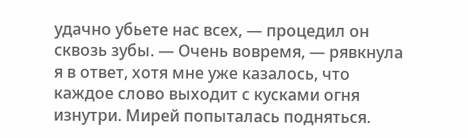удачно убьете нас всех, — процедил он сквозь зубы. — Очень вовремя, — рявкнула я в ответ, хотя мне уже казалось, что каждое слово выходит с кусками огня изнутри. Мирей попыталась подняться.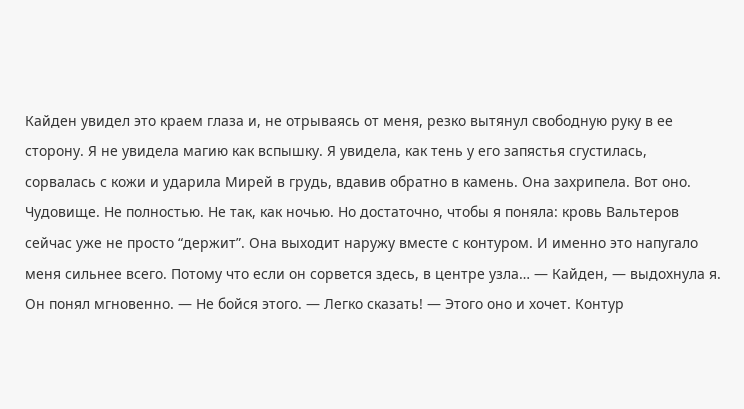Кайден увидел это краем глаза и, не отрываясь от меня, резко вытянул свободную руку в ее сторону. Я не увидела магию как вспышку. Я увидела, как тень у его запястья сгустилась, сорвалась с кожи и ударила Мирей в грудь, вдавив обратно в камень. Она захрипела. Вот оно. Чудовище. Не полностью. Не так, как ночью. Но достаточно, чтобы я поняла: кровь Вальтеров сейчас уже не просто “держит”. Она выходит наружу вместе с контуром. И именно это напугало меня сильнее всего. Потому что если он сорвется здесь, в центре узла… — Кайден, — выдохнула я. Он понял мгновенно. — Не бойся этого. — Легко сказать! — Этого оно и хочет. Контур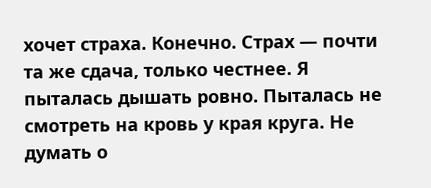хочет страха. Конечно. Страх — почти та же сдача, только честнее. Я пыталась дышать ровно. Пыталась не смотреть на кровь у края круга. Не думать о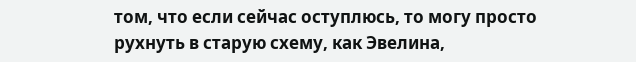том, что если сейчас оступлюсь, то могу просто рухнуть в старую схему, как Эвелина,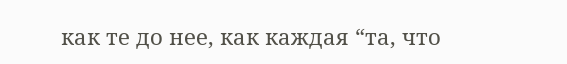как те до нее, как каждая “та, что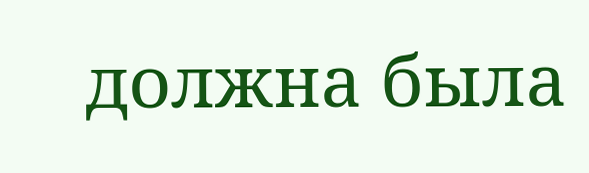должна была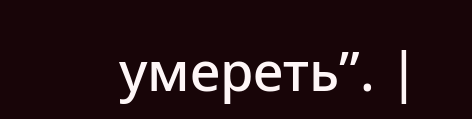умереть”. |